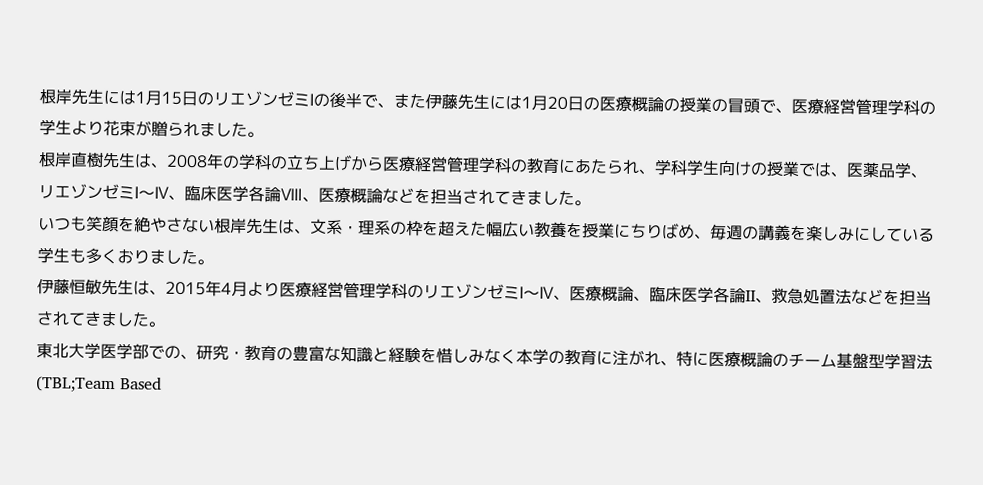根岸先生には1月15日のリエゾンゼミⅠの後半で、また伊藤先生には1月20日の医療概論の授業の冒頭で、医療経営管理学科の学生より花束が贈られました。
根岸直樹先生は、2008年の学科の立ち上げから医療経営管理学科の教育にあたられ、学科学生向けの授業では、医薬品学、リエゾンゼミⅠ〜Ⅳ、臨床医学各論Ⅷ、医療概論などを担当されてきました。
いつも笑顔を絶やさない根岸先生は、文系・理系の枠を超えた幅広い教養を授業にちりばめ、毎週の講義を楽しみにしている学生も多くおりました。
伊藤恒敏先生は、2015年4月より医療経営管理学科のリエゾンゼミⅠ〜Ⅳ、医療概論、臨床医学各論II、救急処置法などを担当されてきました。
東北大学医学部での、研究・教育の豊富な知識と経験を惜しみなく本学の教育に注がれ、特に医療概論のチーム基盤型学習法(TBL;Team Based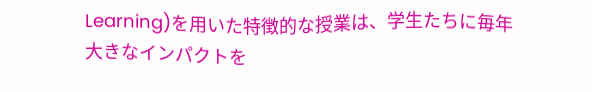Learning)を用いた特徴的な授業は、学生たちに毎年大きなインパクトを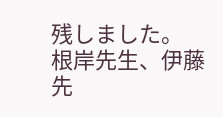残しました。
根岸先生、伊藤先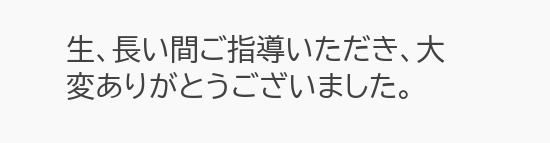生、長い間ご指導いただき、大変ありがとうございました。